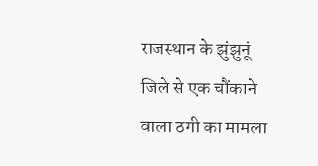राजस्थान के झुंझुनूं जिले से एक चौंकाने वाला ठगी का मामला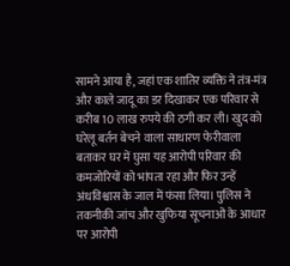सामने आया है, जहां एक शातिर व्यक्ति ने तंत्र-मंत्र और काले जादू का डर दिखाकर एक परिवार से करीब 10 लाख रुपये की ठगी कर ली। खुद को घरेलू बर्तन बेचने वाला साधारण फेरीवाला बताकर घर में घुसा यह आरोपी परिवार की कमजोरियों को भांपता रहा और फिर उन्हें अंधविश्वास के जाल में फंसा लिया। पुलिस ने तकनीकी जांच और खुफिया सूचनाओं के आधार पर आरोपी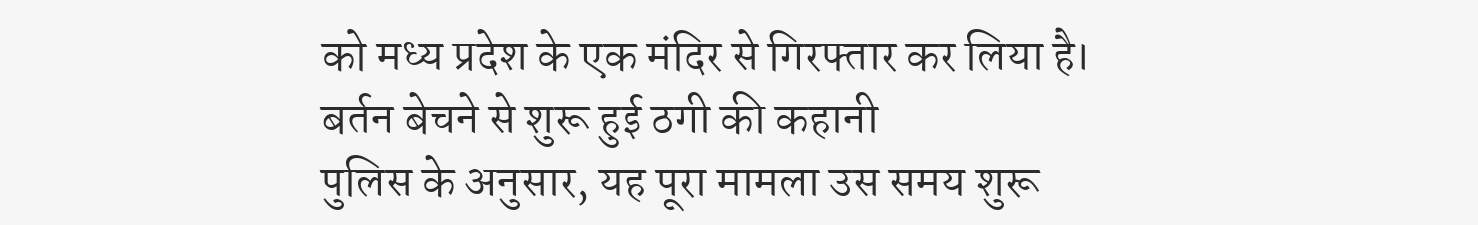को मध्य प्रदेश के एक मंदिर से गिरफ्तार कर लिया है।
बर्तन बेचने से शुरू हुई ठगी की कहानी
पुलिस के अनुसार, यह पूरा मामला उस समय शुरू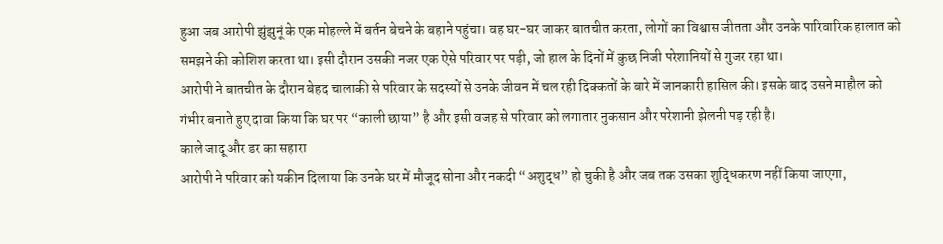हुआ जब आरोपी झुंझुनूं के एक मोहल्ले में बर्तन बेचने के बहाने पहुंचा। वह घर-घर जाकर बातचीत करता, लोगों का विश्वास जीतता और उनके पारिवारिक हालात को समझने की कोशिश करता था। इसी दौरान उसकी नजर एक ऐसे परिवार पर पड़ी, जो हाल के दिनों में कुछ निजी परेशानियों से गुजर रहा था।
आरोपी ने बातचीत के दौरान बेहद चालाकी से परिवार के सदस्यों से उनके जीवन में चल रही दिक्कतों के बारे में जानकारी हासिल की। इसके बाद उसने माहौल को गंभीर बनाते हुए दावा किया कि घर पर “काली छाया” है और इसी वजह से परिवार को लगातार नुकसान और परेशानी झेलनी पड़ रही है।
काले जादू और डर का सहारा
आरोपी ने परिवार को यकीन दिलाया कि उनके घर में मौजूद सोना और नकदी “अशुद्ध” हो चुकी है और जब तक उसका शुद्धिकरण नहीं किया जाएगा,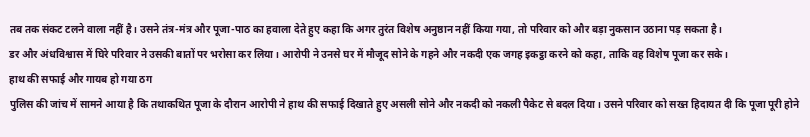तब तक संकट टलने वाला नहीं है। उसने तंत्र-मंत्र और पूजा-पाठ का हवाला देते हुए कहा कि अगर तुरंत विशेष अनुष्ठान नहीं किया गया, तो परिवार को और बड़ा नुकसान उठाना पड़ सकता है।
डर और अंधविश्वास में घिरे परिवार ने उसकी बातों पर भरोसा कर लिया। आरोपी ने उनसे घर में मौजूद सोने के गहने और नकदी एक जगह इकट्ठा करने को कहा, ताकि वह विशेष पूजा कर सके।
हाथ की सफाई और गायब हो गया ठग
पुलिस की जांच में सामने आया है कि तथाकथित पूजा के दौरान आरोपी ने हाथ की सफाई दिखाते हुए असली सोने और नकदी को नकली पैकेट से बदल दिया। उसने परिवार को सख्त हिदायत दी कि पूजा पूरी होने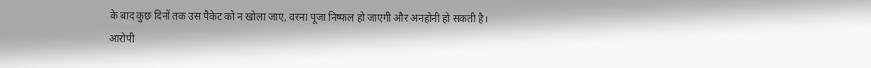के बाद कुछ दिनों तक उस पैकेट को न खोला जाए, वरना पूजा निष्फल हो जाएगी और अनहोनी हो सकती है।
आरोपी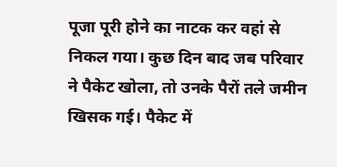पूजा पूरी होने का नाटक कर वहां से निकल गया। कुछ दिन बाद जब परिवार ने पैकेट खोला, तो उनके पैरों तले जमीन खिसक गई। पैकेट में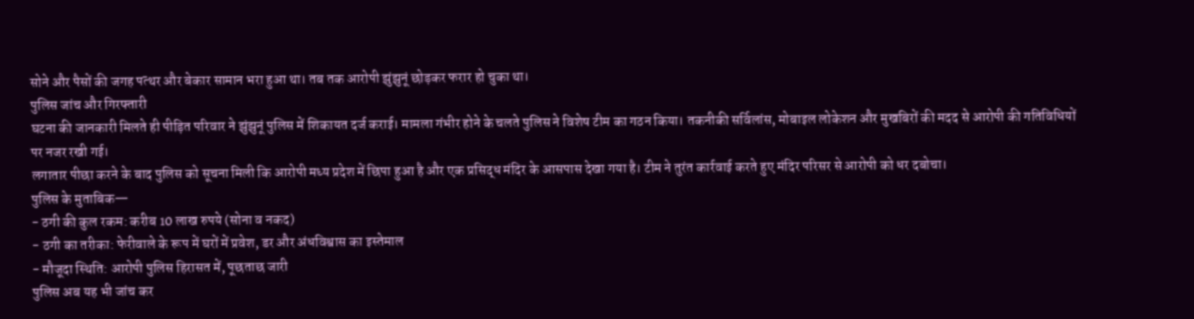सोने और पैसों की जगह पत्थर और बेकार सामान भरा हुआ था। तब तक आरोपी झुंझुनूं छोड़कर फरार हो चुका था।
पुलिस जांच और गिरफ्तारी
घटना की जानकारी मिलते ही पीड़ित परिवार ने झुंझुनूं पुलिस में शिकायत दर्ज कराई। मामला गंभीर होने के चलते पुलिस ने विशेष टीम का गठन किया। तकनीकी सर्विलांस, मोबाइल लोकेशन और मुखबिरों की मदद से आरोपी की गतिविधियों पर नजर रखी गई।
लगातार पीछा करने के बाद पुलिस को सूचना मिली कि आरोपी मध्य प्रदेश में छिपा हुआ है और एक प्रसिद्ध मंदिर के आसपास देखा गया है। टीम ने तुरंत कार्रवाई करते हुए मंदिर परिसर से आरोपी को धर दबोचा।
पुलिस के मुताबिक—
- ठगी की कुल रकम: करीब 10 लाख रुपये (सोना व नकद)
- ठगी का तरीका: फेरीवाले के रूप में घरों में प्रवेश, डर और अंधविश्वास का इस्तेमाल
- मौजूदा स्थिति: आरोपी पुलिस हिरासत में, पूछताछ जारी
पुलिस अब यह भी जांच कर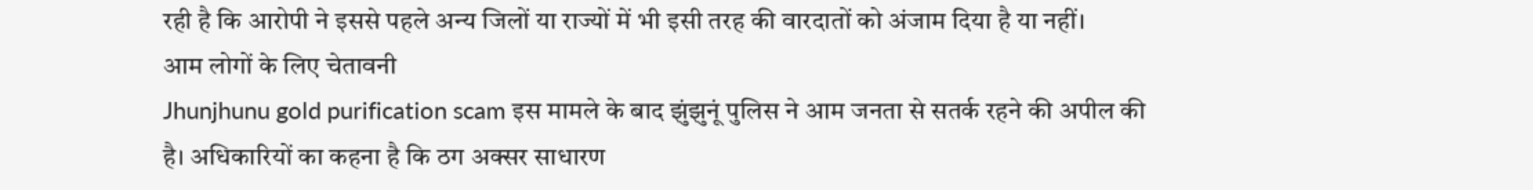रही है कि आरोपी ने इससे पहले अन्य जिलों या राज्यों में भी इसी तरह की वारदातों को अंजाम दिया है या नहीं।
आम लोगों के लिए चेतावनी
Jhunjhunu gold purification scam इस मामले के बाद झुंझुनूं पुलिस ने आम जनता से सतर्क रहने की अपील की है। अधिकारियों का कहना है कि ठग अक्सर साधारण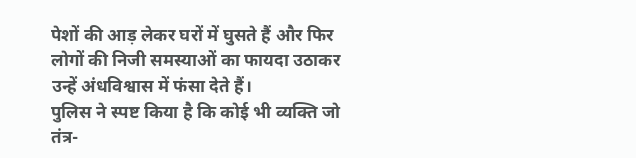पेशों की आड़ लेकर घरों में घुसते हैं और फिर लोगों की निजी समस्याओं का फायदा उठाकर उन्हें अंधविश्वास में फंसा देते हैं।
पुलिस ने स्पष्ट किया है कि कोई भी व्यक्ति जो तंत्र-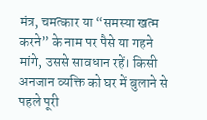मंत्र, चमत्कार या “समस्या खत्म करने” के नाम पर पैसे या गहने मांगे, उससे सावधान रहें। किसी अनजान व्यक्ति को घर में बुलाने से पहले पूरी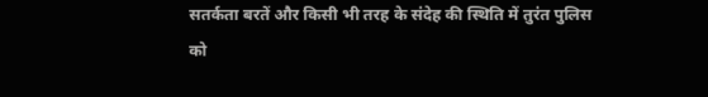सतर्कता बरतें और किसी भी तरह के संदेह की स्थिति में तुरंत पुलिस को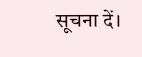सूचना दें।